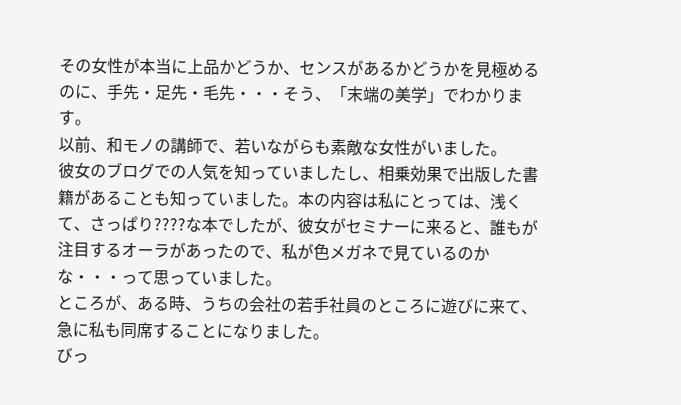その女性が本当に上品かどうか、センスがあるかどうかを見極めるのに、手先・足先・毛先・・・そう、「末端の美学」でわかります。
以前、和モノの講師で、若いながらも素敵な女性がいました。
彼女のブログでの人気を知っていましたし、相乗効果で出版した書籍があることも知っていました。本の内容は私にとっては、浅くて、さっぱり????な本でしたが、彼女がセミナーに来ると、誰もが注目するオーラがあったので、私が色メガネで見ているのかな・・・って思っていました。
ところが、ある時、うちの会社の若手社員のところに遊びに来て、急に私も同席することになりました。
びっ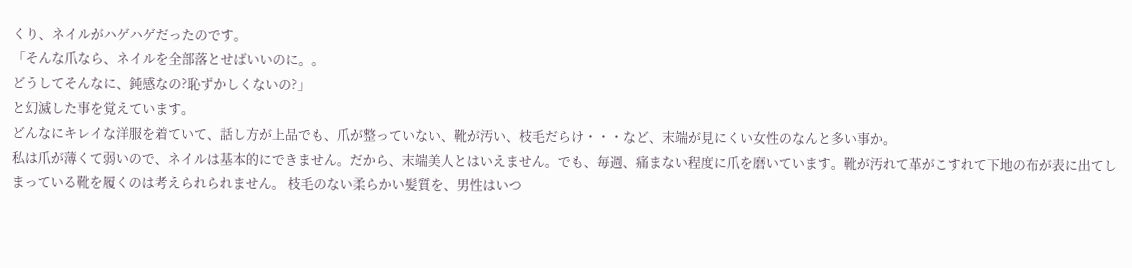くり、ネイルがハゲハゲだったのです。
「そんな爪なら、ネイルを全部落とせばいいのに。。
どうしてそんなに、鈍感なの?恥ずかしくないの?」
と幻滅した事を覚えています。
どんなにキレイな洋服を着ていて、話し方が上品でも、爪が整っていない、靴が汚い、枝毛だらけ・・・など、末端が見にくい女性のなんと多い事か。
私は爪が薄くて弱いので、ネイルは基本的にできません。だから、末端美人とはいえません。でも、毎週、痛まない程度に爪を磨いています。靴が汚れて革がこすれて下地の布が表に出てしまっている靴を履くのは考えられられません。 枝毛のない柔らかい髪質を、男性はいつ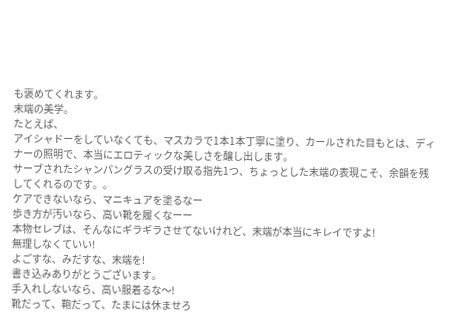も褒めてくれます。
末端の美学。
たとえば、
アイシャドーをしていなくても、マスカラで1本1本丁寧に塗り、カールされた目もとは、ディナーの照明で、本当にエロティックな美しさを醸し出します。
サーブされたシャンパングラスの受け取る指先1つ、ちょっとした末端の表現こそ、余韻を残してくれるのです。。
ケアできないなら、マニキュアを塗るなー
歩き方が汚いなら、高い靴を履くなーー
本物セレブは、そんなにギラギラさせてないけれど、末端が本当にキレイですよ!
無理しなくていい!
よごすな、みだすな、末端を!
書き込みありがとうございます。
手入れしないなら、高い服着るな〜!
靴だって、鞄だって、たまには休ませろ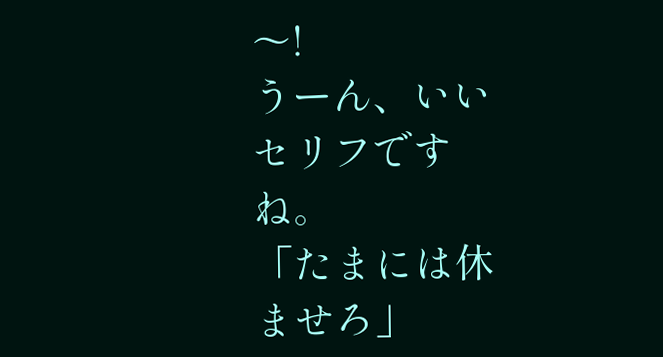〜!
うーん、いいセリフですね。
「たまには休ませろ」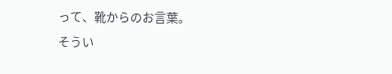って、靴からのお言葉。
そうい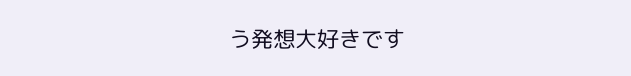う発想大好きです